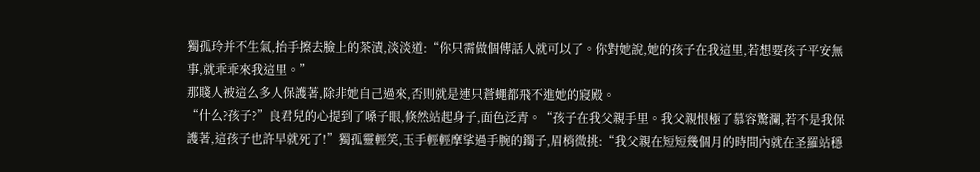獨孤玲并不生氣,抬手擦去臉上的茶漬,淡淡道:“你只需做個傳話人就可以了。你對她說,她的孩子在我這里,若想要孩子平安無事,就乖乖來我這里。”
那賤人被這么多人保護著,除非她自己過來,否則就是連只蒼蠅都飛不進她的寢殿。
“什么?孩子?”良君兒的心提到了嗓子眼,倏然站起身子,面色泛青。“孩子在我父親手里。我父親恨極了慕容驚瀾,若不是我保護著,這孩子也許早就死了!”獨孤靈輕笑,玉手輕輕摩挲過手腕的鐲子,眉梢微挑:“我父親在短短幾個月的時間內就在圣羅站穩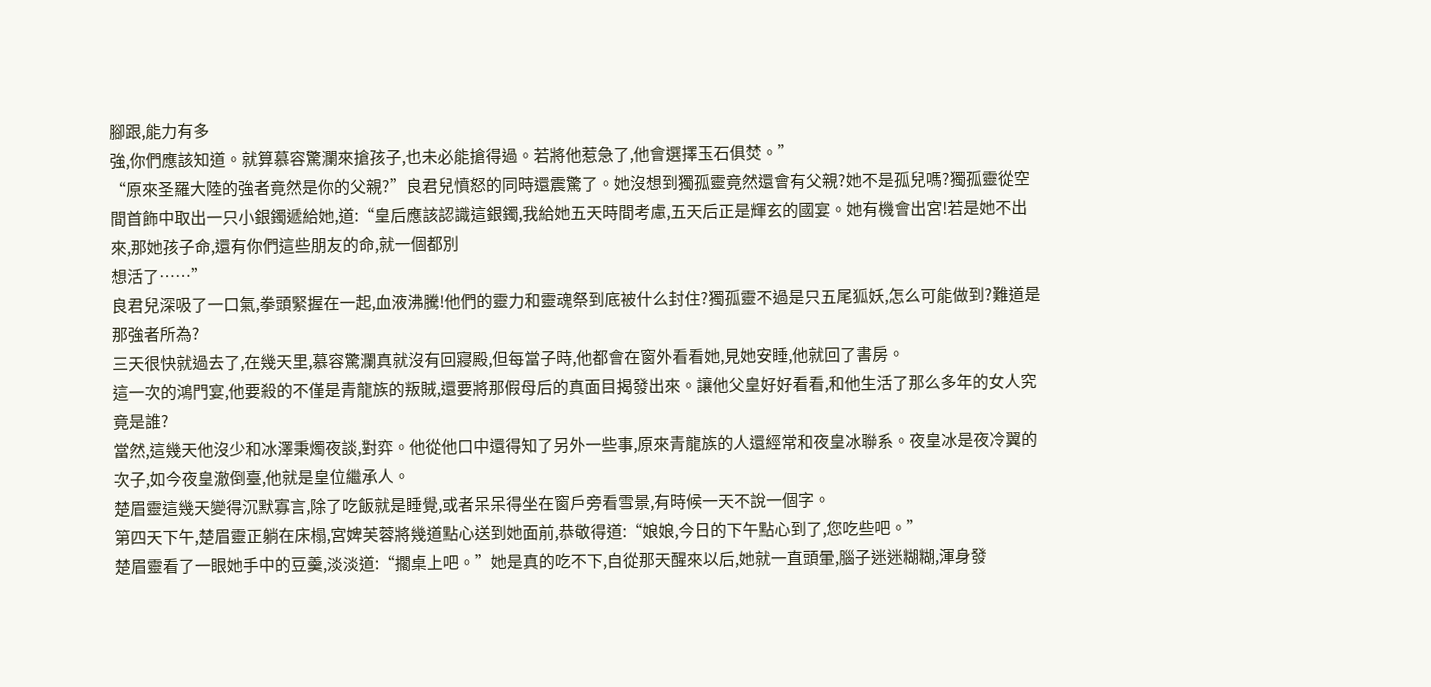腳跟,能力有多
強,你們應該知道。就算慕容驚瀾來搶孩子,也未必能搶得過。若將他惹急了,他會選擇玉石俱焚。”
“原來圣羅大陸的強者竟然是你的父親?”良君兒憤怒的同時還震驚了。她沒想到獨孤靈竟然還會有父親?她不是孤兒嗎?獨孤靈從空間首飾中取出一只小銀鐲遞給她,道:“皇后應該認識這銀鐲,我給她五天時間考慮,五天后正是輝玄的國宴。她有機會出宮!若是她不出來,那她孩子命,還有你們這些朋友的命,就一個都別
想活了……”
良君兒深吸了一口氣,拳頭緊握在一起,血液沸騰!他們的靈力和靈魂祭到底被什么封住?獨孤靈不過是只五尾狐妖,怎么可能做到?難道是那強者所為?
三天很快就過去了,在幾天里,慕容驚瀾真就沒有回寢殿,但每當子時,他都會在窗外看看她,見她安睡,他就回了書房。
這一次的鴻門宴,他要殺的不僅是青龍族的叛賊,還要將那假母后的真面目揭發出來。讓他父皇好好看看,和他生活了那么多年的女人究竟是誰?
當然,這幾天他沒少和冰澤秉燭夜談,對弈。他從他口中還得知了另外一些事,原來青龍族的人還經常和夜皇冰聯系。夜皇冰是夜冷翼的次子,如今夜皇澈倒臺,他就是皇位繼承人。
楚眉靈這幾天變得沉默寡言,除了吃飯就是睡覺,或者呆呆得坐在窗戶旁看雪景,有時候一天不說一個字。
第四天下午,楚眉靈正躺在床榻,宮婢芙蓉將幾道點心送到她面前,恭敬得道:“娘娘,今日的下午點心到了,您吃些吧。”
楚眉靈看了一眼她手中的豆羹,淡淡道:“擱桌上吧。”她是真的吃不下,自從那天醒來以后,她就一直頭暈,腦子迷迷糊糊,渾身發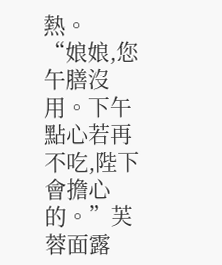熱。
“娘娘,您午膳沒用。下午點心若再不吃,陛下會擔心的。”芙蓉面露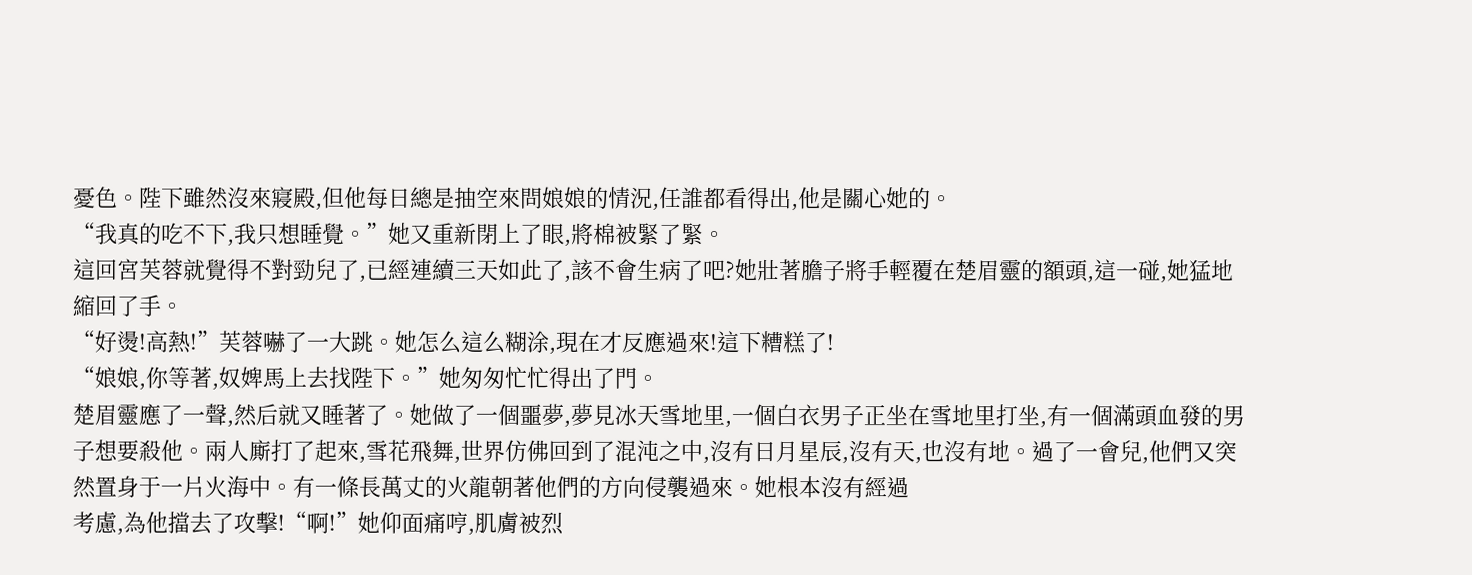憂色。陛下雖然沒來寢殿,但他每日總是抽空來問娘娘的情況,任誰都看得出,他是關心她的。
“我真的吃不下,我只想睡覺。”她又重新閉上了眼,將棉被緊了緊。
這回宮芙蓉就覺得不對勁兒了,已經連續三天如此了,該不會生病了吧?她壯著膽子將手輕覆在楚眉靈的額頭,這一碰,她猛地縮回了手。
“好燙!高熱!”芙蓉嚇了一大跳。她怎么這么糊涂,現在才反應過來!這下糟糕了!
“娘娘,你等著,奴婢馬上去找陛下。”她匆匆忙忙得出了門。
楚眉靈應了一聲,然后就又睡著了。她做了一個噩夢,夢見冰天雪地里,一個白衣男子正坐在雪地里打坐,有一個滿頭血發的男子想要殺他。兩人廝打了起來,雪花飛舞,世界仿佛回到了混沌之中,沒有日月星辰,沒有天,也沒有地。過了一會兒,他們又突然置身于一片火海中。有一條長萬丈的火龍朝著他們的方向侵襲過來。她根本沒有經過
考慮,為他擋去了攻擊!“啊!”她仰面痛哼,肌膚被烈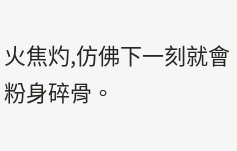火焦灼,仿佛下一刻就會粉身碎骨。